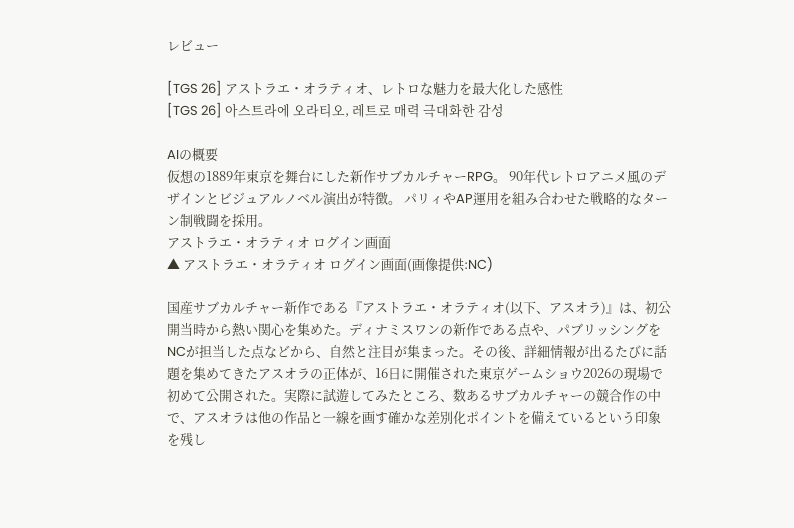レビュー

[TGS 26] アストラエ・オラティオ、レトロな魅力を最大化した感性
[TGS 26] 아스트라에 오라티오, 레트로 매력 극대화한 감성

AIの概要
仮想の1889年東京を舞台にした新作サブカルチャーRPG。 90年代レトロアニメ風のデザインとビジュアルノベル演出が特徴。 パリィやAP運用を組み合わせた戦略的なターン制戦闘を採用。
アストラエ・オラティオ ログイン画面
▲ アストラエ・オラティオ ログイン画面(画像提供:NC)

国産サブカルチャー新作である『アストラエ・オラティオ(以下、アスオラ)』は、初公開当時から熱い関心を集めた。ディナミスワンの新作である点や、パブリッシングをNCが担当した点などから、自然と注目が集まった。その後、詳細情報が出るたびに話題を集めてきたアスオラの正体が、16日に開催された東京ゲームショウ2026の現場で初めて公開された。実際に試遊してみたところ、数あるサブカルチャーの競合作の中で、アスオラは他の作品と一線を画す確かな差別化ポイントを備えているという印象を残し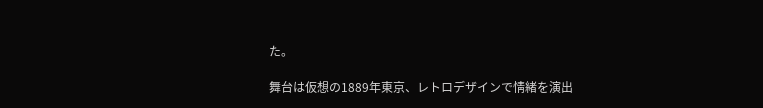た。

舞台は仮想の1889年東京、レトロデザインで情緒を演出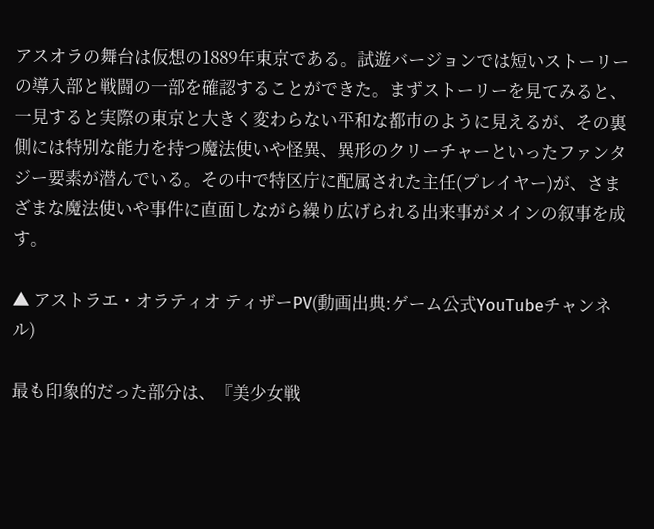アスオラの舞台は仮想の1889年東京である。試遊バージョンでは短いストーリーの導入部と戦闘の一部を確認することができた。まずストーリーを見てみると、一見すると実際の東京と大きく変わらない平和な都市のように見えるが、その裏側には特別な能力を持つ魔法使いや怪異、異形のクリーチャーといったファンタジー要素が潜んでいる。その中で特区庁に配属された主任(プレイヤー)が、さまざまな魔法使いや事件に直面しながら繰り広げられる出来事がメインの叙事を成す。

▲ アストラエ・オラティオ ティザーPV(動画出典:ゲーム公式YouTubeチャンネル)

最も印象的だった部分は、『美少女戦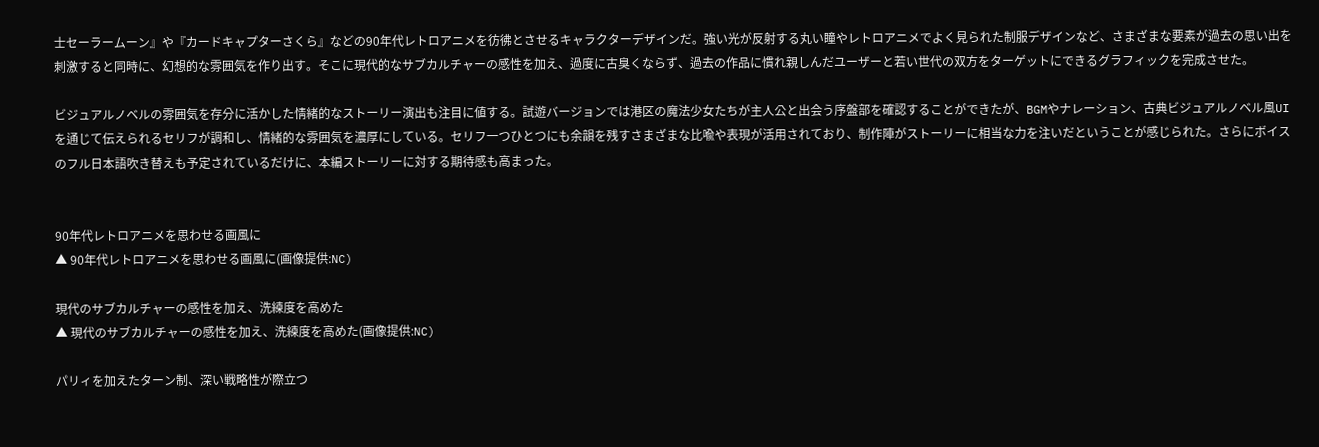士セーラームーン』や『カードキャプターさくら』などの90年代レトロアニメを彷彿とさせるキャラクターデザインだ。強い光が反射する丸い瞳やレトロアニメでよく見られた制服デザインなど、さまざまな要素が過去の思い出を刺激すると同時に、幻想的な雰囲気を作り出す。そこに現代的なサブカルチャーの感性を加え、過度に古臭くならず、過去の作品に慣れ親しんだユーザーと若い世代の双方をターゲットにできるグラフィックを完成させた。

ビジュアルノベルの雰囲気を存分に活かした情緒的なストーリー演出も注目に値する。試遊バージョンでは港区の魔法少女たちが主人公と出会う序盤部を確認することができたが、BGMやナレーション、古典ビジュアルノベル風UIを通じて伝えられるセリフが調和し、情緒的な雰囲気を濃厚にしている。セリフ一つひとつにも余韻を残すさまざまな比喩や表現が活用されており、制作陣がストーリーに相当な力を注いだということが感じられた。さらにボイスのフル日本語吹き替えも予定されているだけに、本編ストーリーに対する期待感も高まった。


90年代レトロアニメを思わせる画風に
▲ 90年代レトロアニメを思わせる画風に(画像提供:NC)

現代のサブカルチャーの感性を加え、洗練度を高めた
▲ 現代のサブカルチャーの感性を加え、洗練度を高めた(画像提供:NC)

パリィを加えたターン制、深い戦略性が際立つ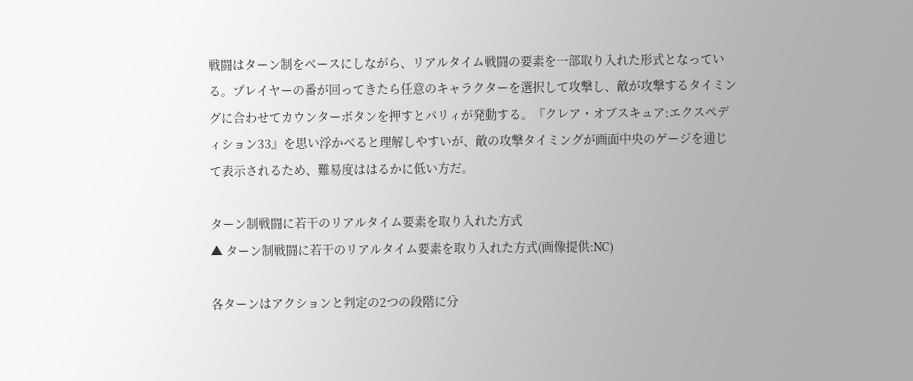戦闘はターン制をベースにしながら、リアルタイム戦闘の要素を一部取り入れた形式となっている。プレイヤーの番が回ってきたら任意のキャラクターを選択して攻撃し、敵が攻撃するタイミングに合わせてカウンターボタンを押すとパリィが発動する。『クレア・オブスキュア:エクスペディション33』を思い浮かべると理解しやすいが、敵の攻撃タイミングが画面中央のゲージを通じて表示されるため、難易度ははるかに低い方だ。

ターン制戦闘に若干のリアルタイム要素を取り入れた方式
▲ ターン制戦闘に若干のリアルタイム要素を取り入れた方式(画像提供:NC)

各ターンはアクションと判定の2つの段階に分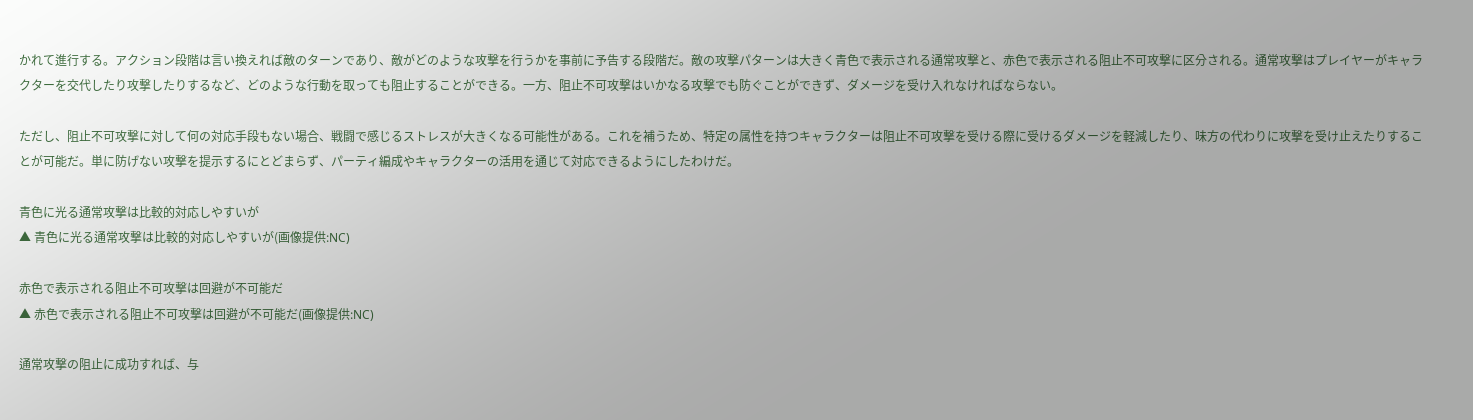かれて進行する。アクション段階は言い換えれば敵のターンであり、敵がどのような攻撃を行うかを事前に予告する段階だ。敵の攻撃パターンは大きく青色で表示される通常攻撃と、赤色で表示される阻止不可攻撃に区分される。通常攻撃はプレイヤーがキャラクターを交代したり攻撃したりするなど、どのような行動を取っても阻止することができる。一方、阻止不可攻撃はいかなる攻撃でも防ぐことができず、ダメージを受け入れなければならない。

ただし、阻止不可攻撃に対して何の対応手段もない場合、戦闘で感じるストレスが大きくなる可能性がある。これを補うため、特定の属性を持つキャラクターは阻止不可攻撃を受ける際に受けるダメージを軽減したり、味方の代わりに攻撃を受け止えたりすることが可能だ。単に防げない攻撃を提示するにとどまらず、パーティ編成やキャラクターの活用を通じて対応できるようにしたわけだ。

青色に光る通常攻撃は比較的対応しやすいが
▲ 青色に光る通常攻撃は比較的対応しやすいが(画像提供:NC)

赤色で表示される阻止不可攻撃は回避が不可能だ
▲ 赤色で表示される阻止不可攻撃は回避が不可能だ(画像提供:NC)

通常攻撃の阻止に成功すれば、与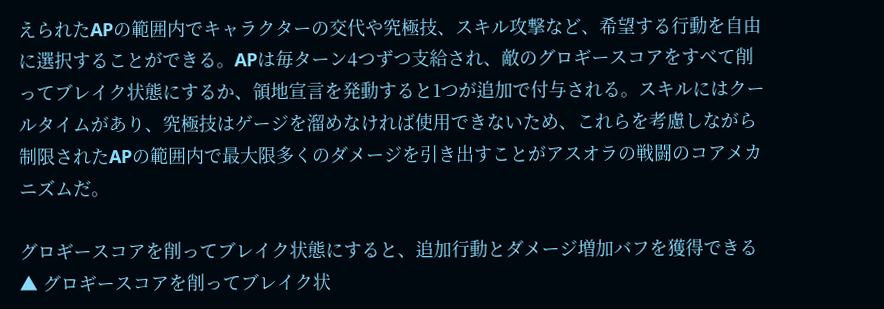えられたAPの範囲内でキャラクターの交代や究極技、スキル攻撃など、希望する行動を自由に選択することができる。APは毎ターン4つずつ支給され、敵のグロギースコアをすべて削ってブレイク状態にするか、領地宣言を発動すると1つが追加で付与される。スキルにはクールタイムがあり、究極技はゲージを溜めなければ使用できないため、これらを考慮しながら制限されたAPの範囲内で最大限多くのダメージを引き出すことがアスオラの戦闘のコアメカニズムだ。

グロギースコアを削ってブレイク状態にすると、追加行動とダメージ増加バフを獲得できる
▲ グロギースコアを削ってブレイク状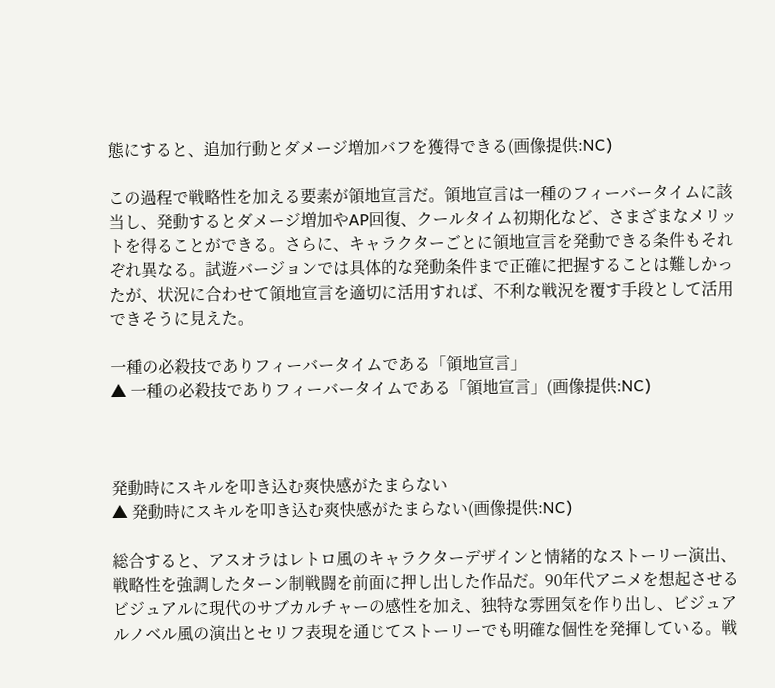態にすると、追加行動とダメージ増加バフを獲得できる(画像提供:NC)

この過程で戦略性を加える要素が領地宣言だ。領地宣言は一種のフィーバータイムに該当し、発動するとダメージ増加やAP回復、クールタイム初期化など、さまざまなメリットを得ることができる。さらに、キャラクターごとに領地宣言を発動できる条件もそれぞれ異なる。試遊バージョンでは具体的な発動条件まで正確に把握することは難しかったが、状況に合わせて領地宣言を適切に活用すれば、不利な戦況を覆す手段として活用できそうに見えた。

一種の必殺技でありフィーバータイムである「領地宣言」
▲ 一種の必殺技でありフィーバータイムである「領地宣言」(画像提供:NC)



発動時にスキルを叩き込む爽快感がたまらない
▲ 発動時にスキルを叩き込む爽快感がたまらない(画像提供:NC)

総合すると、アスオラはレトロ風のキャラクターデザインと情緒的なストーリー演出、戦略性を強調したターン制戦闘を前面に押し出した作品だ。90年代アニメを想起させるビジュアルに現代のサブカルチャーの感性を加え、独特な雰囲気を作り出し、ビジュアルノベル風の演出とセリフ表現を通じてストーリーでも明確な個性を発揮している。戦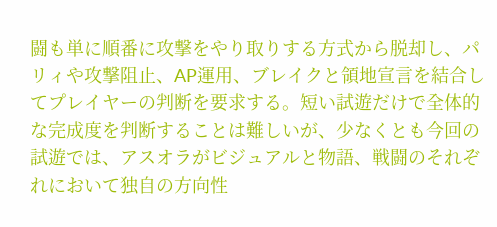闘も単に順番に攻撃をやり取りする方式から脱却し、パリィや攻撃阻止、AP運用、ブレイクと領地宣言を結合してプレイヤーの判断を要求する。短い試遊だけで全体的な完成度を判断することは難しいが、少なくとも今回の試遊では、アスオラがビジュアルと物語、戦闘のそれぞれにおいて独自の方向性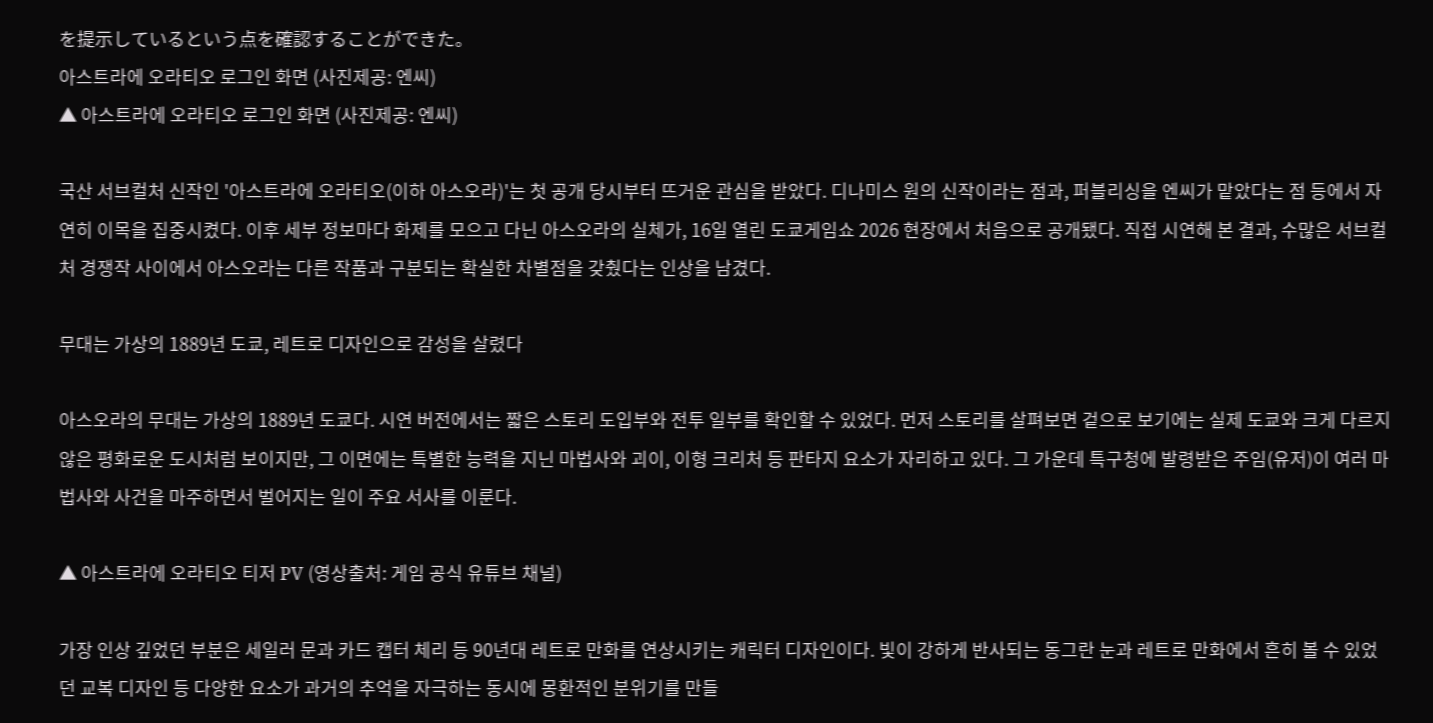を提示しているという点を確認することができた。
아스트라에 오라티오 로그인 화면 (사진제공: 엔씨)
▲ 아스트라에 오라티오 로그인 화면 (사진제공: 엔씨)

국산 서브컬처 신작인 '아스트라에 오라티오(이하 아스오라)'는 첫 공개 당시부터 뜨거운 관심을 받았다. 디나미스 원의 신작이라는 점과, 퍼블리싱을 엔씨가 맡았다는 점 등에서 자연히 이목을 집중시켰다. 이후 세부 정보마다 화제를 모으고 다닌 아스오라의 실체가, 16일 열린 도쿄게임쇼 2026 현장에서 처음으로 공개됐다. 직접 시연해 본 결과, 수많은 서브컬처 경쟁작 사이에서 아스오라는 다른 작품과 구분되는 확실한 차별점을 갖췄다는 인상을 남겼다.

무대는 가상의 1889년 도쿄, 레트로 디자인으로 감성을 살렸다

아스오라의 무대는 가상의 1889년 도쿄다. 시연 버전에서는 짧은 스토리 도입부와 전투 일부를 확인할 수 있었다. 먼저 스토리를 살펴보면 겉으로 보기에는 실제 도쿄와 크게 다르지 않은 평화로운 도시처럼 보이지만, 그 이면에는 특별한 능력을 지닌 마법사와 괴이, 이형 크리처 등 판타지 요소가 자리하고 있다. 그 가운데 특구청에 발령받은 주임(유저)이 여러 마법사와 사건을 마주하면서 벌어지는 일이 주요 서사를 이룬다.

▲ 아스트라에 오라티오 티저 PV (영상출처: 게임 공식 유튜브 채널)

가장 인상 깊었던 부분은 세일러 문과 카드 캡터 체리 등 90년대 레트로 만화를 연상시키는 캐릭터 디자인이다. 빛이 강하게 반사되는 동그란 눈과 레트로 만화에서 흔히 볼 수 있었던 교복 디자인 등 다양한 요소가 과거의 추억을 자극하는 동시에 몽환적인 분위기를 만들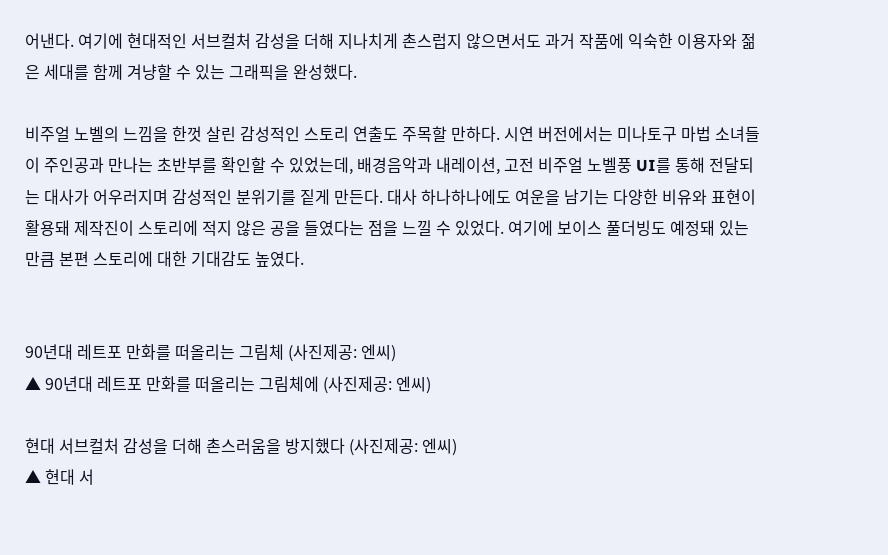어낸다. 여기에 현대적인 서브컬처 감성을 더해 지나치게 촌스럽지 않으면서도 과거 작품에 익숙한 이용자와 젊은 세대를 함께 겨냥할 수 있는 그래픽을 완성했다.

비주얼 노벨의 느낌을 한껏 살린 감성적인 스토리 연출도 주목할 만하다. 시연 버전에서는 미나토구 마법 소녀들이 주인공과 만나는 초반부를 확인할 수 있었는데, 배경음악과 내레이션, 고전 비주얼 노벨풍 UI를 통해 전달되는 대사가 어우러지며 감성적인 분위기를 짙게 만든다. 대사 하나하나에도 여운을 남기는 다양한 비유와 표현이 활용돼 제작진이 스토리에 적지 않은 공을 들였다는 점을 느낄 수 있었다. 여기에 보이스 풀더빙도 예정돼 있는 만큼 본편 스토리에 대한 기대감도 높였다.


90년대 레트포 만화를 떠올리는 그림체 (사진제공: 엔씨)
▲ 90년대 레트포 만화를 떠올리는 그림체에 (사진제공: 엔씨)

현대 서브컬처 감성을 더해 촌스러움을 방지했다 (사진제공: 엔씨)
▲ 현대 서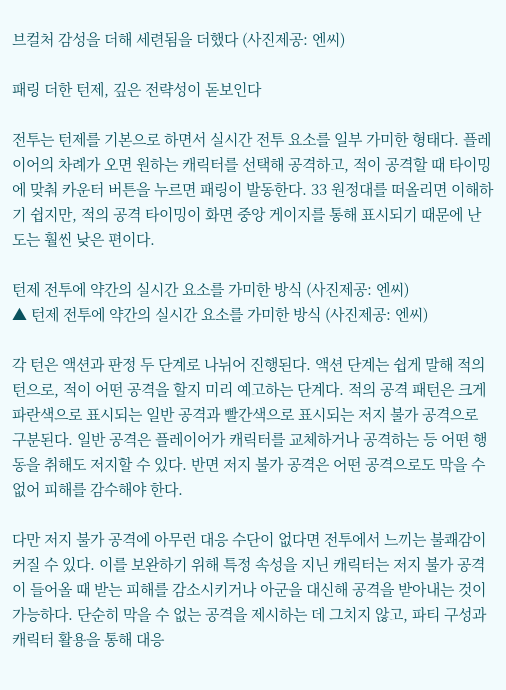브컬처 감성을 더해 세련됨을 더했다 (사진제공: 엔씨)

패링 더한 턴제, 깊은 전략성이 돋보인다

전투는 턴제를 기본으로 하면서 실시간 전투 요소를 일부 가미한 형태다. 플레이어의 차례가 오면 원하는 캐릭터를 선택해 공격하고, 적이 공격할 때 타이밍에 맞춰 카운터 버튼을 누르면 패링이 발동한다. 33 원정대를 떠올리면 이해하기 쉽지만, 적의 공격 타이밍이 화면 중앙 게이지를 통해 표시되기 때문에 난도는 훨씬 낮은 편이다.

턴제 전투에 약간의 실시간 요소를 가미한 방식 (사진제공: 엔씨)
▲ 턴제 전투에 약간의 실시간 요소를 가미한 방식 (사진제공: 엔씨)

각 턴은 액션과 판정 두 단계로 나뉘어 진행된다. 액션 단계는 쉽게 말해 적의 턴으로, 적이 어떤 공격을 할지 미리 예고하는 단계다. 적의 공격 패턴은 크게 파란색으로 표시되는 일반 공격과 빨간색으로 표시되는 저지 불가 공격으로 구분된다. 일반 공격은 플레이어가 캐릭터를 교체하거나 공격하는 등 어떤 행동을 취해도 저지할 수 있다. 반면 저지 불가 공격은 어떤 공격으로도 막을 수 없어 피해를 감수해야 한다.

다만 저지 불가 공격에 아무런 대응 수단이 없다면 전투에서 느끼는 불쾌감이 커질 수 있다. 이를 보완하기 위해 특정 속성을 지닌 캐릭터는 저지 불가 공격이 들어올 때 받는 피해를 감소시키거나 아군을 대신해 공격을 받아내는 것이 가능하다. 단순히 막을 수 없는 공격을 제시하는 데 그치지 않고, 파티 구성과 캐릭터 활용을 통해 대응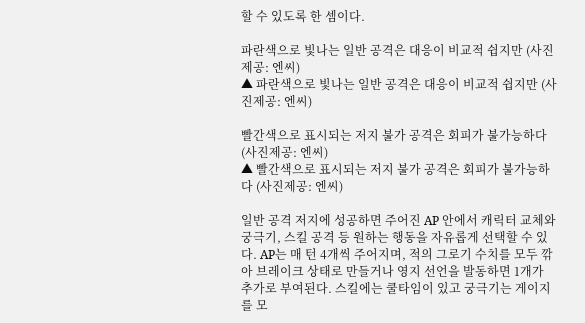할 수 있도록 한 셈이다.

파란색으로 빛나는 일반 공격은 대응이 비교적 쉽지만 (사진제공: 엔씨)
▲ 파란색으로 빛나는 일반 공격은 대응이 비교적 쉽지만 (사진제공: 엔씨)

빨간색으로 표시되는 저지 불가 공격은 회피가 불가능하다 (사진제공: 엔씨)
▲ 빨간색으로 표시되는 저지 불가 공격은 회피가 불가능하다 (사진제공: 엔씨)

일반 공격 저지에 성공하면 주어진 AP 안에서 캐릭터 교체와 궁극기, 스킬 공격 등 원하는 행동을 자유롭게 선택할 수 있다. AP는 매 턴 4개씩 주어지며, 적의 그로기 수치를 모두 깎아 브레이크 상태로 만들거나 영지 선언을 발동하면 1개가 추가로 부여된다. 스킬에는 쿨타임이 있고 궁극기는 게이지를 모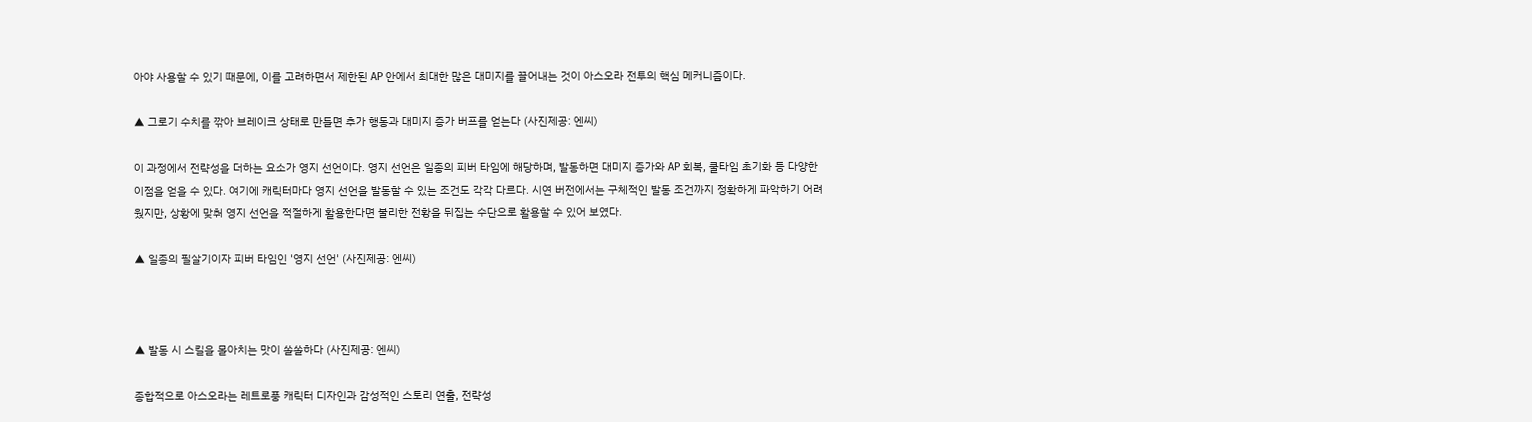아야 사용할 수 있기 때문에, 이를 고려하면서 제한된 AP 안에서 최대한 많은 대미지를 끌어내는 것이 아스오라 전투의 핵심 메커니즘이다.

▲ 그로기 수치를 깎아 브레이크 상태로 만들면 추가 행동과 대미지 증가 버프를 얻는다 (사진제공: 엔씨)

이 과정에서 전략성을 더하는 요소가 영지 선언이다. 영지 선언은 일종의 피버 타임에 해당하며, 발동하면 대미지 증가와 AP 회복, 쿨타임 초기화 등 다양한 이점을 얻을 수 있다. 여기에 캐릭터마다 영지 선언을 발동할 수 있는 조건도 각각 다르다. 시연 버전에서는 구체적인 발동 조건까지 정확하게 파악하기 어려웠지만, 상황에 맞춰 영지 선언을 적절하게 활용한다면 불리한 전황을 뒤집는 수단으로 활용할 수 있어 보였다.

▲ 일종의 필살기이자 피버 타임인 '영지 선언' (사진제공: 엔씨)



▲ 발동 시 스킬을 몰아치는 맛이 쏠쏠하다 (사진제공: 엔씨)

종합적으로 아스오라는 레트로풍 캐릭터 디자인과 감성적인 스토리 연출, 전략성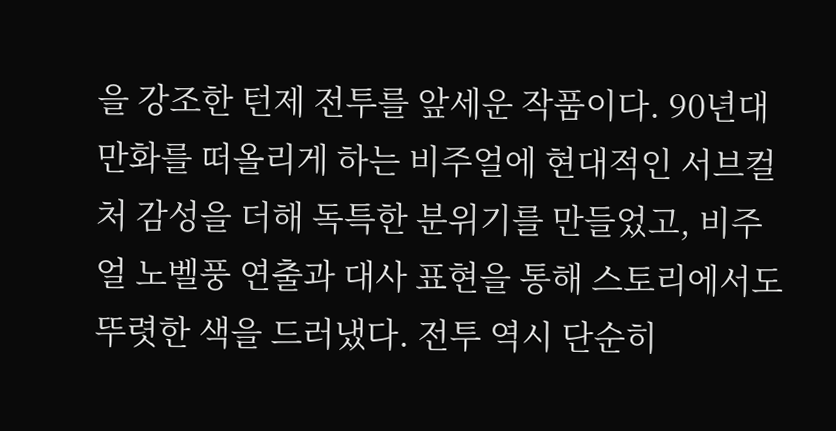을 강조한 턴제 전투를 앞세운 작품이다. 90년대 만화를 떠올리게 하는 비주얼에 현대적인 서브컬처 감성을 더해 독특한 분위기를 만들었고, 비주얼 노벨풍 연출과 대사 표현을 통해 스토리에서도 뚜렷한 색을 드러냈다. 전투 역시 단순히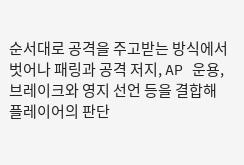순서대로 공격을 주고받는 방식에서 벗어나 패링과 공격 저지, AP 운용, 브레이크와 영지 선언 등을 결합해 플레이어의 판단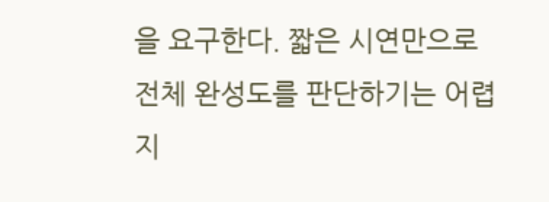을 요구한다. 짧은 시연만으로 전체 완성도를 판단하기는 어렵지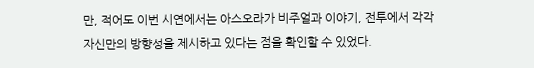만, 적어도 이번 시연에서는 아스오라가 비주얼과 이야기, 전투에서 각각 자신만의 방향성을 제시하고 있다는 점을 확인할 수 있었다.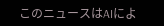このニュースはAIによ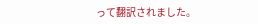って翻訳されました。